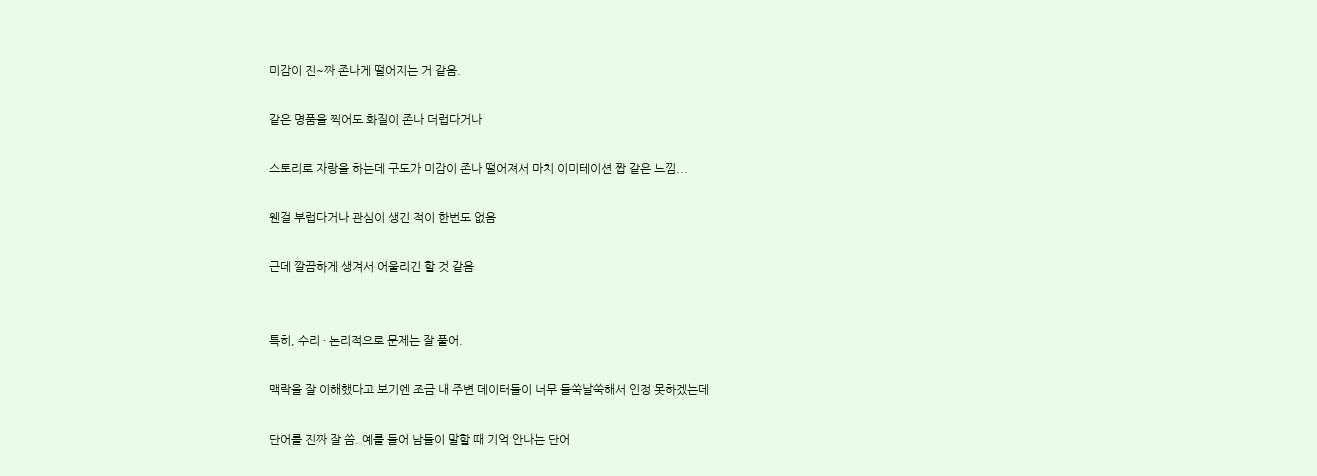미감이 진~짜 존나게 떨어지는 거 같음.

같은 명품을 찍어도 화질이 존나 더럽다거나

스토리로 자랑을 하는데 구도가 미감이 존나 떨어져서 마치 이미테이션 짭 같은 느낌...

웬걸 부럽다거나 관심이 생긴 적이 한번도 없음

근데 깔끔하게 생겨서 어울리긴 할 것 같음


특히, 수리 · 논리적으로 문제는 잘 풀어.

맥락을 잘 이해했다고 보기엔 조금 내 주변 데이터들이 너무 들쑥날쑥해서 인정 못하겠는데

단어를 진짜 잘 씀. 예를 들어 남들이 말할 때 기억 안나는 단어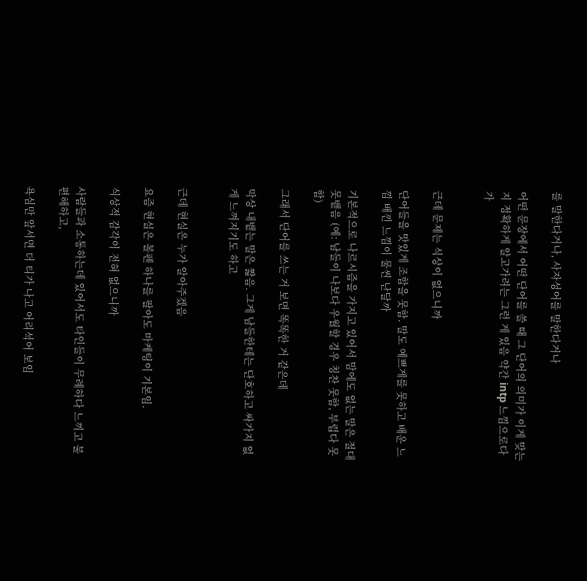를 말한다거나, 사자성어를 말한다거나

어떤 문장에서 어떤 단어를 쓸 때 그 단어의 의미가 이게 맞는 지 정확하게 알고가려는 그런 게 있음 약간 intp 느낌으로다가


근데 문제는 식상이 없으니까

단어들을 맛있게 조합을 못함. 말도 예쁘게를 못하고 배운 느낌 배낀 느낌이 물씬 난달까

기본적으로 나르시즘을 가지고 있어서 맘에도 없는 말은 절대 못뱉음 (예: 남들이 나보다 우월할 경우 칭찬 못함, 부럽다 못함)

그래서 단어를 쓰는 거 보면 똑똑한 거 같은데

막상 내뱉는 말은 짧음. 그게 남들한테는 단호하고 싸가지 없게 느껴지기도 하고


근데 현실은 누가 알아주겠음

요즘 현실은 볼펜 하나를 팔아도 마케팅이 기본임.

식상적 감각이 전혀 없으니까

사람들과 소통하는데 있어서도 타인들이 무례하다 느끼고 불편해하고,

욕심만 앞서면 더 티가 나고 어리석어 보임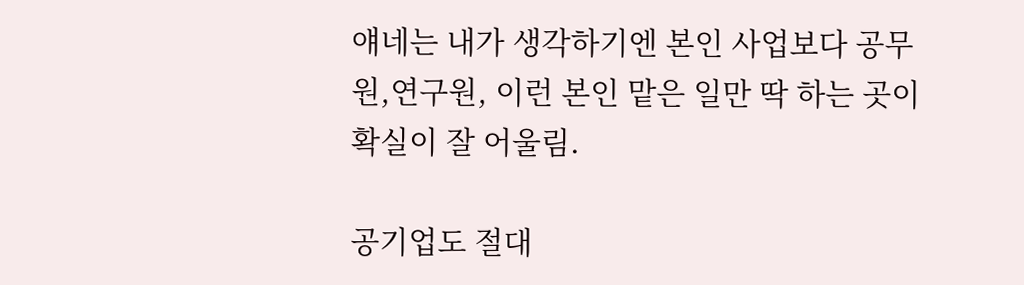얘네는 내가 생각하기엔 본인 사업보다 공무원,연구원, 이런 본인 맡은 일만 딱 하는 곳이 확실이 잘 어울림.

공기업도 절대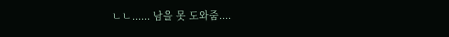ㄴㄴ...... 남을 못 도와줌....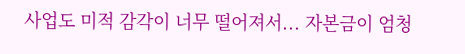사업도 미적 감각이 너무 떨어져서... 자본금이 엄청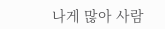나게 많아 사람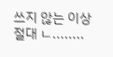쓰지 않는 이상 절대 ㄴ........